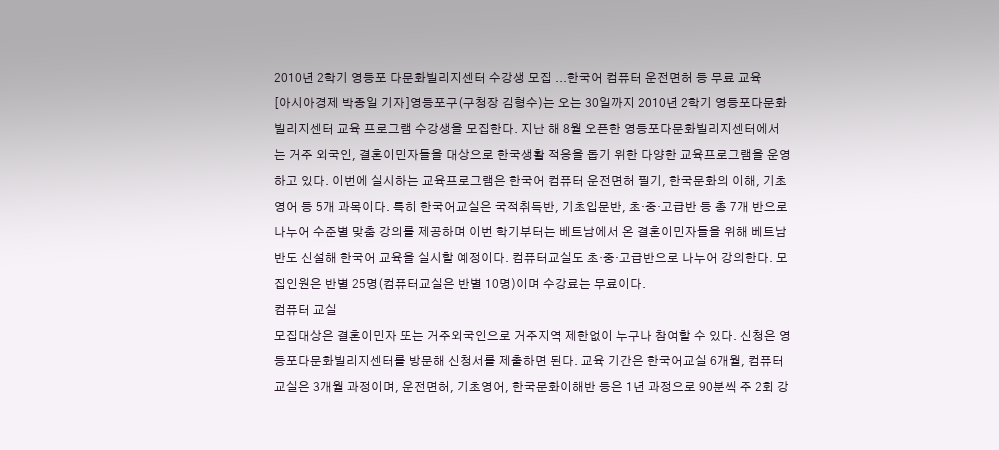2010년 2학기 영등포 다문화빌리지센터 수강생 모집 ...한국어 컴퓨터 운전면허 등 무료 교육
[아시아경제 박종일 기자]영등포구(구청장 김형수)는 오는 30일까지 2010년 2학기 영등포다문화빌리지센터 교육 프로그램 수강생을 모집한다. 지난 해 8월 오픈한 영등포다문화빌리지센터에서는 거주 외국인, 결혼이민자들을 대상으로 한국생활 적응을 돕기 위한 다양한 교육프로그램을 운영하고 있다. 이번에 실시하는 교육프로그램은 한국어 컴퓨터 운전면허 필기, 한국문화의 이해, 기초 영어 등 5개 과목이다. 특히 한국어교실은 국적취득반, 기초입문반, 초·중·고급반 등 총 7개 반으로 나누어 수준별 맞춤 강의를 제공하며 이번 학기부터는 베트남에서 온 결혼이민자들을 위해 베트남반도 신설해 한국어 교육을 실시할 예정이다. 컴퓨터교실도 초·중·고급반으로 나누어 강의한다. 모집인원은 반별 25명(컴퓨터교실은 반별 10명)이며 수강료는 무료이다.
컴퓨터 교실
모집대상은 결혼이민자 또는 거주외국인으로 거주지역 제한없이 누구나 참여할 수 있다. 신청은 영등포다문화빌리지센터를 방문해 신청서를 제출하면 된다. 교육 기간은 한국어교실 6개월, 컴퓨터교실은 3개월 과정이며, 운전면허, 기초영어, 한국문화이해반 등은 1년 과정으로 90분씩 주 2회 강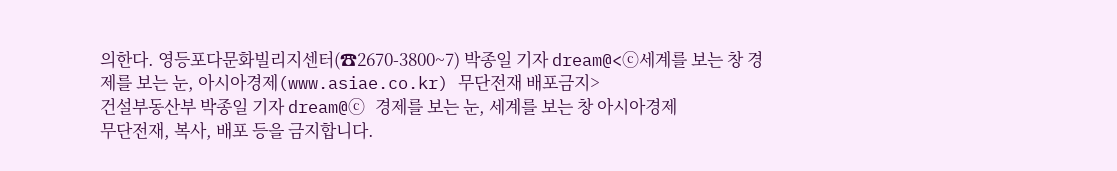의한다. 영등포다문화빌리지센터(☎2670-3800~7) 박종일 기자 dream@<ⓒ세계를 보는 창 경제를 보는 눈, 아시아경제(www.asiae.co.kr) 무단전재 배포금지>
건설부동산부 박종일 기자 dream@ⓒ 경제를 보는 눈, 세계를 보는 창 아시아경제
무단전재, 복사, 배포 등을 금지합니다.